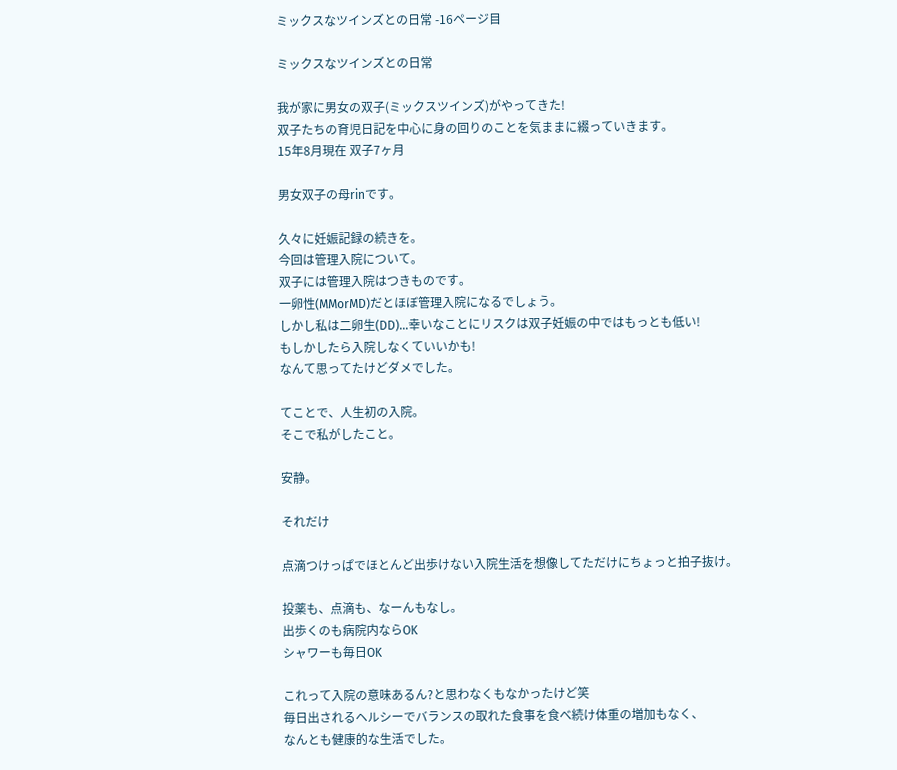ミックスなツインズとの日常 -16ページ目

ミックスなツインズとの日常

我が家に男女の双子(ミックスツインズ)がやってきた!
双子たちの育児日記を中心に身の回りのことを気ままに綴っていきます。
15年8月現在 双子7ヶ月

男女双子の母rinです。

久々に妊娠記録の続きを。
今回は管理入院について。
双子には管理入院はつきものです。
一卵性(MMorMD)だとほぼ管理入院になるでしょう。
しかし私は二卵生(DD)…幸いなことにリスクは双子妊娠の中ではもっとも低い!
もしかしたら入院しなくていいかも!
なんて思ってたけどダメでした。

てことで、人生初の入院。
そこで私がしたこと。

安静。

それだけ

点滴つけっぱでほとんど出歩けない入院生活を想像してただけにちょっと拍子抜け。

投薬も、点滴も、なーんもなし。
出歩くのも病院内ならOK
シャワーも毎日OK

これって入院の意味あるん?と思わなくもなかったけど笑
毎日出されるヘルシーでバランスの取れた食事を食べ続け体重の増加もなく、
なんとも健康的な生活でした。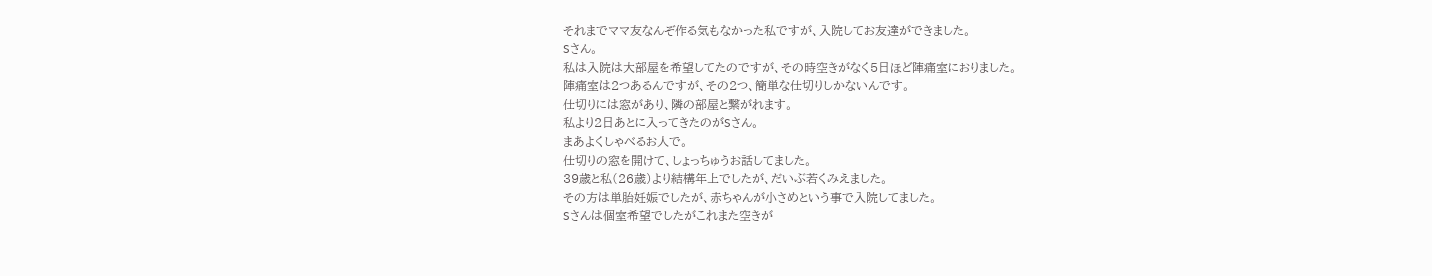それまでママ友なんぞ作る気もなかった私ですが、入院してお友達ができました。
Sさん。
私は入院は大部屋を希望してたのですが、その時空きがなく5日ほど陣痛室におりました。
陣痛室は2つあるんですが、その2つ、簡単な仕切りしかないんです。
仕切りには窓があり、隣の部屋と繋がれます。
私より2日あとに入ってきたのがSさん。
まあよくしゃべるお人で。
仕切りの窓を開けて、しょっちゅうお話してました。
39歳と私(26歳)より結構年上でしたが、だいぶ若くみえました。
その方は単胎妊娠でしたが、赤ちゃんが小さめという事で入院してました。
Sさんは個室希望でしたがこれまた空きが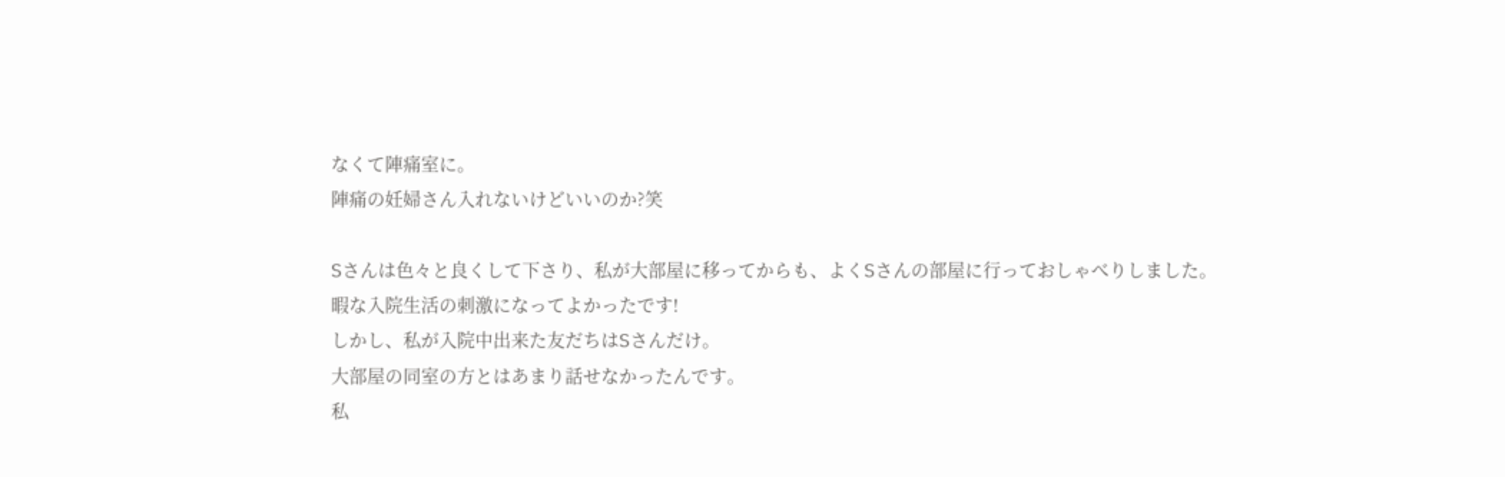なくて陣痛室に。
陣痛の妊婦さん入れないけどいいのか?笑

Sさんは色々と良くして下さり、私が大部屋に移ってからも、よくSさんの部屋に行っておしゃべりしました。
暇な入院生活の刺激になってよかったです!
しかし、私が入院中出来た友だちはSさんだけ。
大部屋の同室の方とはあまり話せなかったんです。
私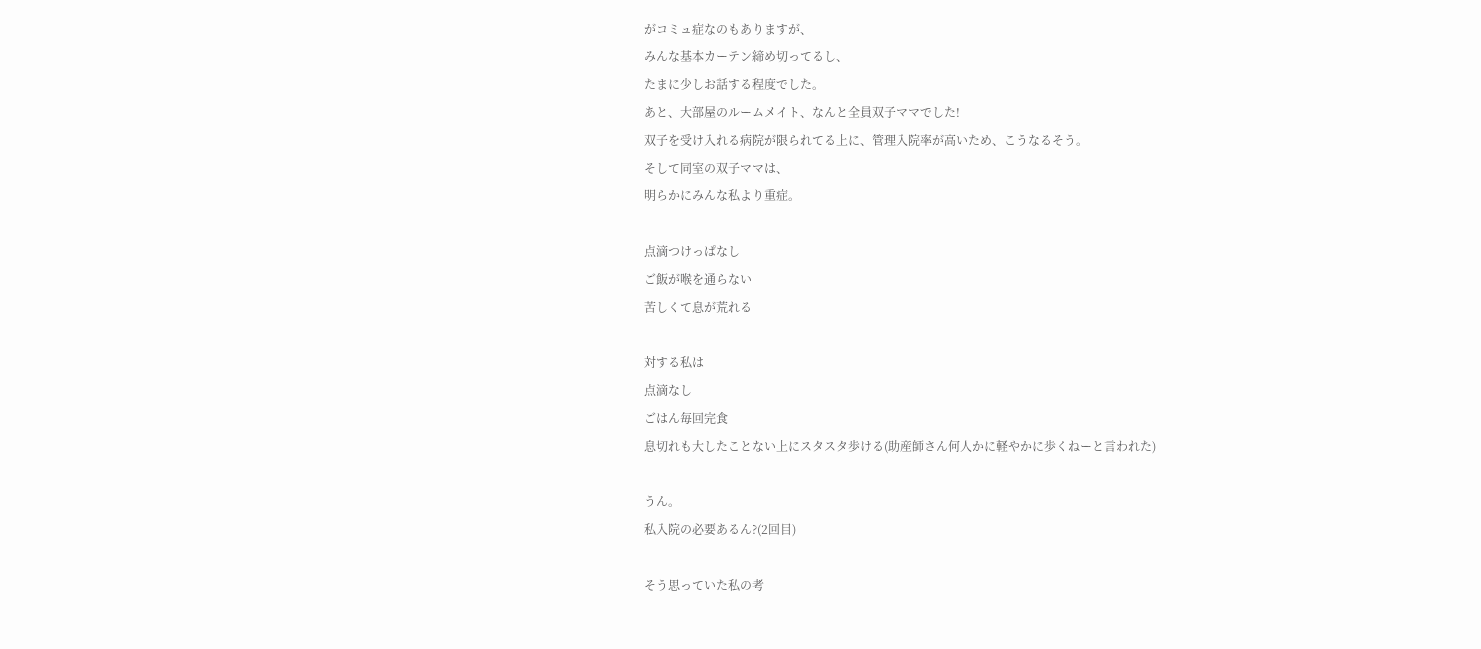がコミュ症なのもありますが、
みんな基本カーテン締め切ってるし、
たまに少しお話する程度でした。
あと、大部屋のルームメイト、なんと全員双子ママでした!
双子を受け入れる病院が限られてる上に、管理入院率が高いため、こうなるそう。
そして同室の双子ママは、
明らかにみんな私より重症。

点滴つけっぱなし
ご飯が喉を通らない
苦しくて息が荒れる

対する私は
点滴なし
ごはん毎回完食
息切れも大したことない上にスタスタ歩ける(助産師さん何人かに軽やかに歩くねーと言われた)

うん。
私入院の必要あるん?(2回目)

そう思っていた私の考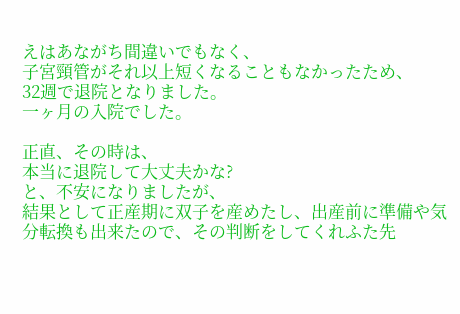えはあながち間違いでもなく、
子宮頸管がそれ以上短くなることもなかったため、
32週で退院となりました。
一ヶ月の入院でした。

正直、その時は、
本当に退院して大丈夫かな?
と、不安になりましたが、
結果として正産期に双子を産めたし、出産前に準備や気分転換も出来たので、その判断をしてくれふた先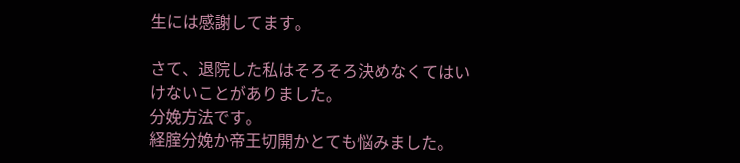生には感謝してます。

さて、退院した私はそろそろ決めなくてはいけないことがありました。
分娩方法です。
経腟分娩か帝王切開かとても悩みました。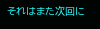それはまた次回に